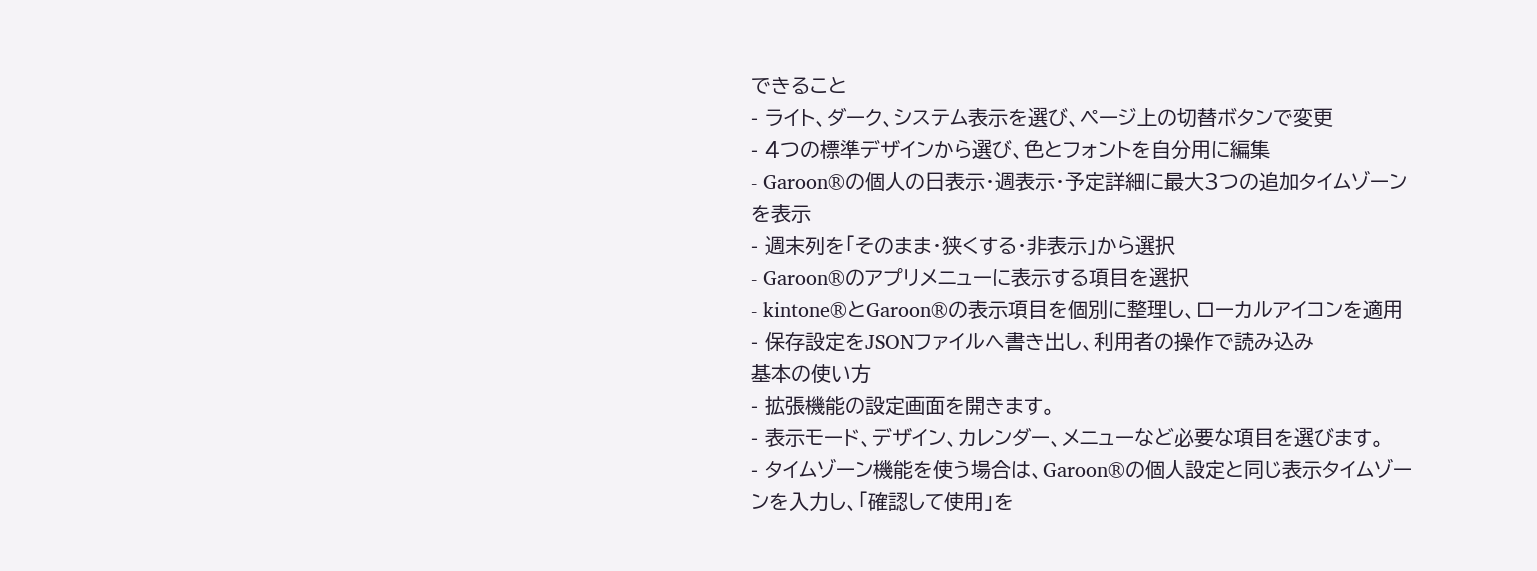できること
- ライト、ダーク、システム表示を選び、ページ上の切替ボタンで変更
- 4つの標準デザインから選び、色とフォントを自分用に編集
- Garoon®の個人の日表示・週表示・予定詳細に最大3つの追加タイムゾーンを表示
- 週末列を「そのまま・狭くする・非表示」から選択
- Garoon®のアプリメニューに表示する項目を選択
- kintone®とGaroon®の表示項目を個別に整理し、ローカルアイコンを適用
- 保存設定をJSONファイルへ書き出し、利用者の操作で読み込み
基本の使い方
- 拡張機能の設定画面を開きます。
- 表示モード、デザイン、カレンダー、メニューなど必要な項目を選びます。
- タイムゾーン機能を使う場合は、Garoon®の個人設定と同じ表示タイムゾーンを入力し、「確認して使用」を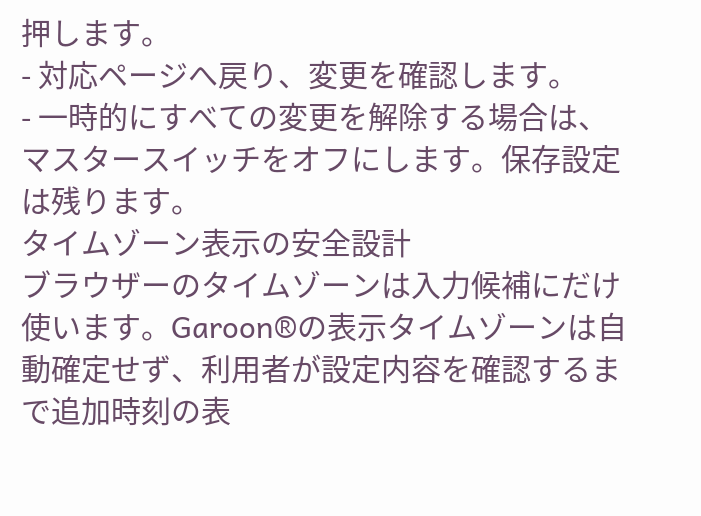押します。
- 対応ページへ戻り、変更を確認します。
- 一時的にすべての変更を解除する場合は、マスタースイッチをオフにします。保存設定は残ります。
タイムゾーン表示の安全設計
ブラウザーのタイムゾーンは入力候補にだけ使います。Garoon®の表示タイムゾーンは自動確定せず、利用者が設定内容を確認するまで追加時刻の表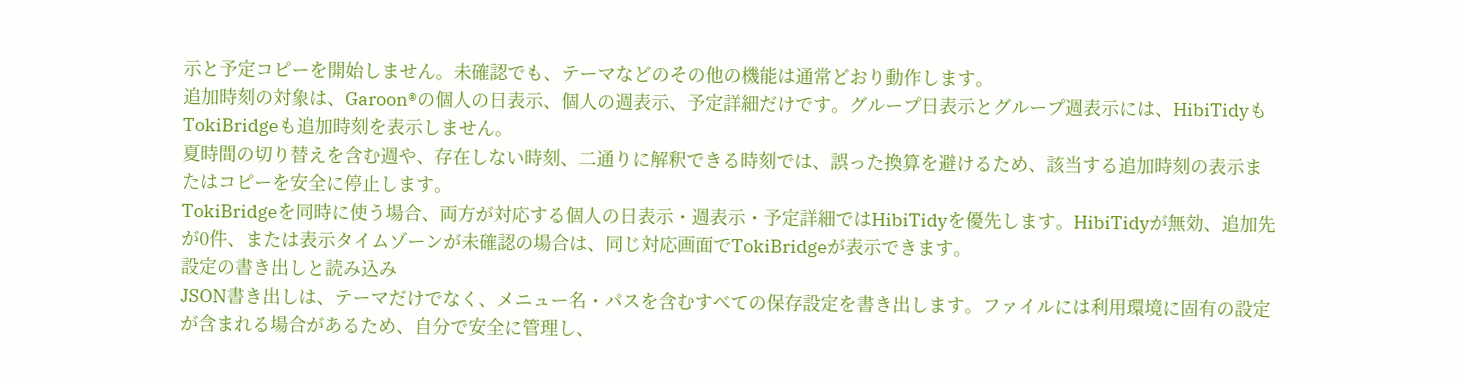示と予定コピーを開始しません。未確認でも、テーマなどのその他の機能は通常どおり動作します。
追加時刻の対象は、Garoon®の個人の日表示、個人の週表示、予定詳細だけです。グループ日表示とグループ週表示には、HibiTidyもTokiBridgeも追加時刻を表示しません。
夏時間の切り替えを含む週や、存在しない時刻、二通りに解釈できる時刻では、誤った換算を避けるため、該当する追加時刻の表示またはコピーを安全に停止します。
TokiBridgeを同時に使う場合、両方が対応する個人の日表示・週表示・予定詳細ではHibiTidyを優先します。HibiTidyが無効、追加先が0件、または表示タイムゾーンが未確認の場合は、同じ対応画面でTokiBridgeが表示できます。
設定の書き出しと読み込み
JSON書き出しは、テーマだけでなく、メニュー名・パスを含むすべての保存設定を書き出します。ファイルには利用環境に固有の設定が含まれる場合があるため、自分で安全に管理し、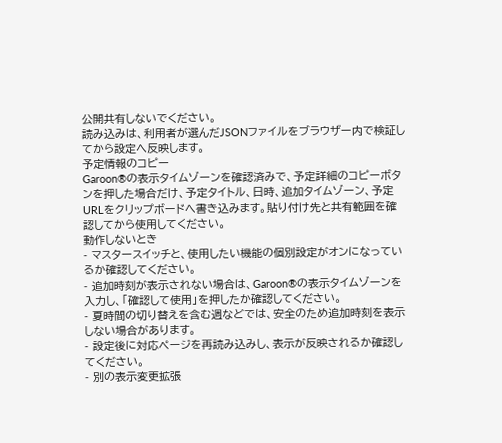公開共有しないでください。
読み込みは、利用者が選んだJSONファイルをブラウザー内で検証してから設定へ反映します。
予定情報のコピー
Garoon®の表示タイムゾーンを確認済みで、予定詳細のコピーボタンを押した場合だけ、予定タイトル、日時、追加タイムゾーン、予定URLをクリップボードへ書き込みます。貼り付け先と共有範囲を確認してから使用してください。
動作しないとき
- マスタースイッチと、使用したい機能の個別設定がオンになっているか確認してください。
- 追加時刻が表示されない場合は、Garoon®の表示タイムゾーンを入力し、「確認して使用」を押したか確認してください。
- 夏時間の切り替えを含む週などでは、安全のため追加時刻を表示しない場合があります。
- 設定後に対応ページを再読み込みし、表示が反映されるか確認してください。
- 別の表示変更拡張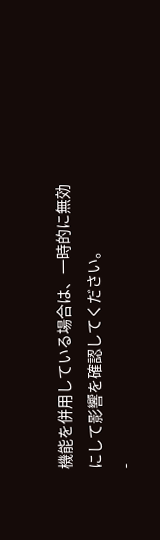機能を併用している場合は、一時的に無効にして影響を確認してください。
-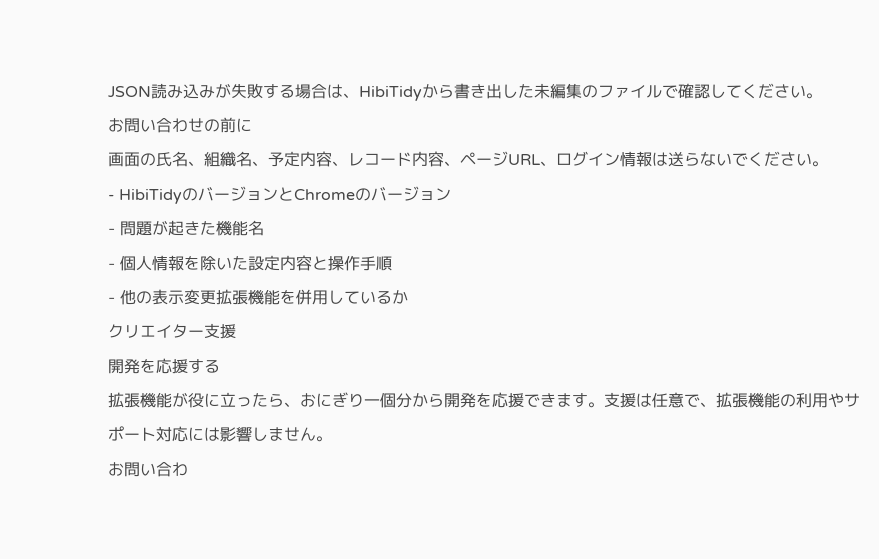JSON読み込みが失敗する場合は、HibiTidyから書き出した未編集のファイルで確認してください。
お問い合わせの前に
画面の氏名、組織名、予定内容、レコード内容、ページURL、ログイン情報は送らないでください。
- HibiTidyのバージョンとChromeのバージョン
- 問題が起きた機能名
- 個人情報を除いた設定内容と操作手順
- 他の表示変更拡張機能を併用しているか
クリエイター支援
開発を応援する
拡張機能が役に立ったら、おにぎり一個分から開発を応援できます。支援は任意で、拡張機能の利用やサポート対応には影響しません。
お問い合わ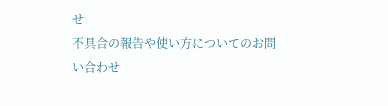せ
不具合の報告や使い方についてのお問い合わせ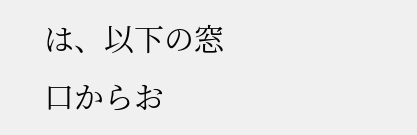は、以下の窓口からお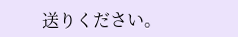送りください。